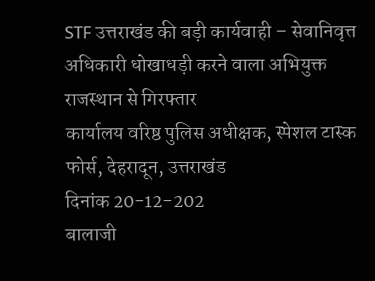STF उत्तराखंड की बड़ी कार्यवाही – सेवानिवृत्त अधिकारी धोखाधड़ी करने वाला अभियुक्त राजस्थान से गिरफ्तार
कार्यालय वरिष्ठ पुलिस अधीक्षक, स्पेशल टास्क फोर्स, देहरादून, उत्तराखंड
दिनांक 20-12-202
बालाजी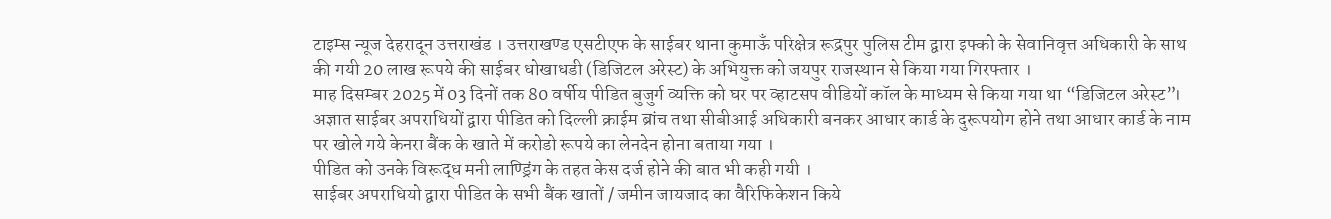टाइम्स न्यूज देहरादून उत्तराखंड । उत्तराखण्ड एसटीएफ के साईबर थाना कुमाऊँ परिक्षेत्र रूद्रपुर पुलिस टीम द्वारा इफ्को के सेवानिवृत्त अधिकारी के साथ की गयी 20 लाख रूपये की साईबर धोखाधडी (डिजिटल अरेस्ट) के अभियुक्त को जयपुर राजस्थान से किया गया गिरफ्तार ।
माह दिसम्बर 2025 में 03 दिनों तक 80 वर्षीय पीडित बुजुर्ग व्यक्ति को घर पर व्हाटसप वीडियों कॉल के माध्यम से किया गया था “डिजिटल अरेस्ट”।
अज्ञात साईबर अपराधियों द्वारा पीडित को दिल्ली क्राईम ब्रांच तथा सीबीआई अधिकारी बनकर आधार कार्ड के दुरूपयोग होने तथा आधार कार्ड के नाम पर खोले गये केनरा बैंक के खाते में करोडो रूपये का लेनदेन होना बताया गया ।
पीडित को उनके विरूद्ध मनी लाण्ड्रिंग के तहत केस दर्ज होने की बात भी कही गयी ।
साईबर अपराधियो द्वारा पीडित के सभी बैंक खातों / जमीन जायजाद का वैरिफिकेशन किये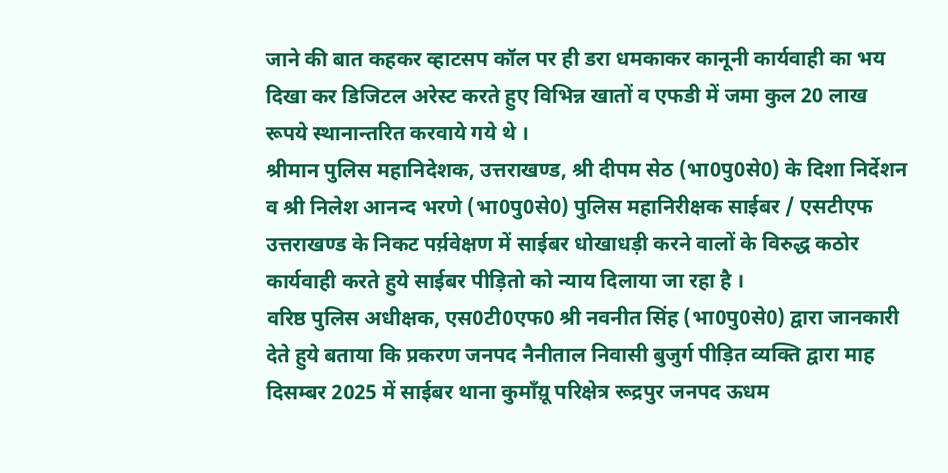जाने की बात कहकर व्हाटसप कॉल पर ही डरा धमकाकर कानूनी कार्यवाही का भय दिखा कर डिजिटल अरेस्ट करते हुए विभिन्न खातों व एफडी में जमा कुल 20 लाख रूपये स्थानान्तरित करवाये गये थे ।
श्रीमान पुलिस महानिदेशक, उत्तराखण्ड, श्री दीपम सेठ (भा0पु0से0) के दिशा निर्देशन व श्री निलेश आनन्द भरणे (भा0पु0से0) पुलिस महानिरीक्षक साईबर / एसटीएफ उत्तराखण्ड के निकट पर्य़वेक्षण में साईबर धोखाधड़ी करने वालों के विरुद्ध कठोर कार्यवाही करते हुये साईबर पीड़ितो को न्याय दिलाया जा रहा है ।
वरिष्ठ पुलिस अधीक्षक, एस0टी0एफ0 श्री नवनीत सिंह (भा0पु0से0) द्वारा जानकारी देते हुये बताया कि प्रकरण जनपद नैनीताल निवासी बुजुर्ग पीड़ित व्यक्ति द्वारा माह दिसम्बर 2025 में साईबर थाना कुमाँय़ू परिक्षेत्र रूद्रपुर जनपद ऊधम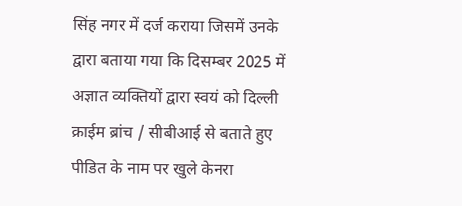सिंह नगर में दर्ज कराया जिसमें उनके द्वारा बताया गया कि दिसम्बर 2025 में अज्ञात व्यक्तियों द्वारा स्वयं को दिल्ली क्राईम ब्रांच / सीबीआई से बताते हुए पीडित के नाम पर खुले केनरा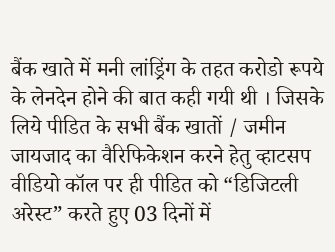बैंक खाते में मनी लांड्रिंग के तहत करोडो रूपये के लेनदेन होने की बात कही गयी थी । जिसके लिये पीडित के सभी बैंक खातों / जमीन जायजाद का वैरिफिकेशन करने हेतु व्हाटसप वीडियो कॉल पर ही पीडित को “डिजिटली अरेस्ट” करते हुए 03 दिनों में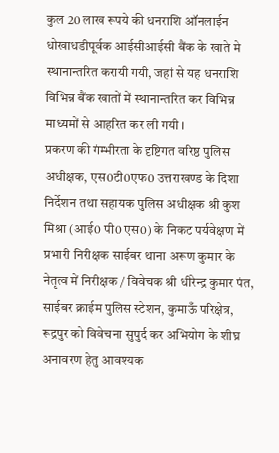कुल 20 लाख रूपये की धनराशि ऑनलाईन धोखाधडीपूर्वक आईसीआईसी बैंक के खाते मे स्थानान्तरित करायी गयी, जहां से यह धनराशि विभिन्न बैंक खातों में स्थानान्तरित कर विभिन्न माध्यमों से आहरित कर ली गयी ।
प्रकरण की गंम्भीरता के दृष्टिगत वरिष्ठ पुलिस अधीक्षक, एस0टी0एफ0 उत्तराखण्ड के दिशा निर्देशन तथा सहायक पुलिस अधीक्षक श्री कुश मिश्रा (आई0 पी0 एस0) के निकट पर्यवेक्षण में प्रभारी निरीक्षक साईबर थाना अरूण कुमार के नेतृत्व में निरीक्षक / विवेचक श्री धीरेन्द्र कुमार पंत, साईबर क्राईम पुलिस स्टेशन, कुमाऊँ परिक्षेत्र, रूद्रपुर को विवेचना सुपुर्द कर अभियोग के शीघ्र अनावरण हेतु आवश्यक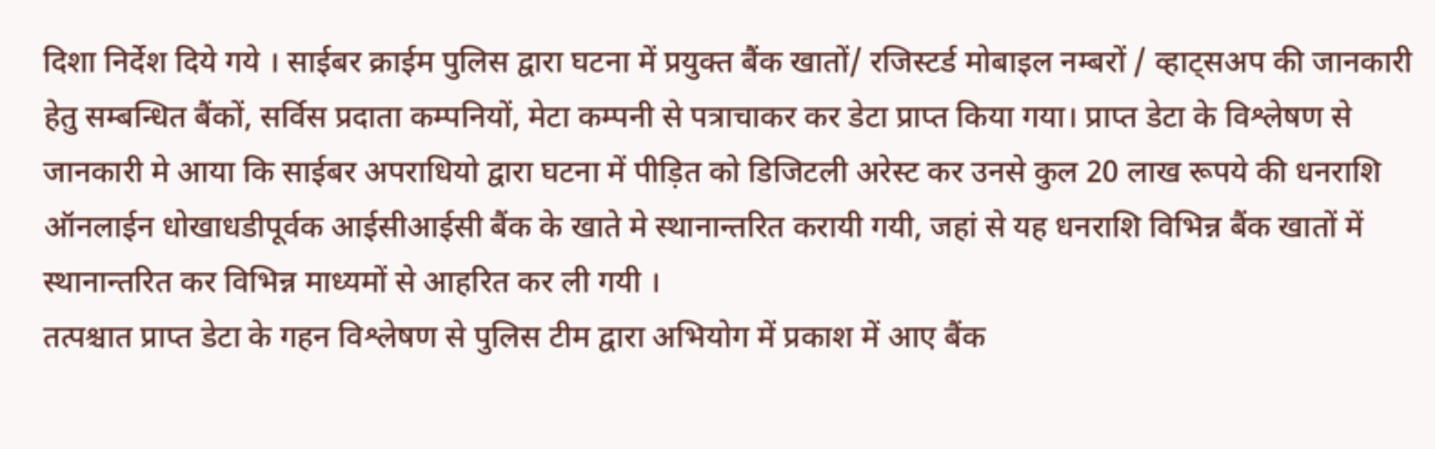दिशा निर्देश दिये गये । साईबर क्राईम पुलिस द्वारा घटना में प्रयुक्त बैंक खातों/ रजिस्टर्ड मोबाइल नम्बरों / व्हाट्सअप की जानकारी हेतु सम्बन्धित बैंकों, सर्विस प्रदाता कम्पनियों, मेटा कम्पनी से पत्राचाकर कर डेटा प्राप्त किया गया। प्राप्त डेटा के विश्लेषण से जानकारी मे आया कि साईबर अपराधियो द्वारा घटना में पीड़ित को डिजिटली अरेस्ट कर उनसे कुल 20 लाख रूपये की धनराशि ऑनलाईन धोखाधडीपूर्वक आईसीआईसी बैंक के खाते मे स्थानान्तरित करायी गयी, जहां से यह धनराशि विभिन्न बैंक खातों में स्थानान्तरित कर विभिन्न माध्यमों से आहरित कर ली गयी ।
तत्पश्चात प्राप्त डेटा के गहन विश्लेषण से पुलिस टीम द्वारा अभियोग में प्रकाश में आए बैंक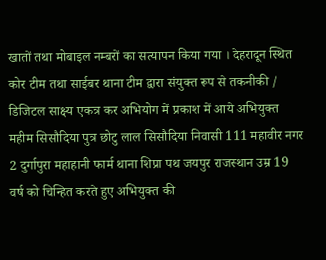खातों तथा मोबाइल नम्बरों का सत्यापन किया गया । देहरादून स्थित कोर टीम तथा साईबर थाना टीम द्वारा संयुक्त रूप से तकनीकी / डिजिटल साक्ष्य एकत्र कर अभियोग में प्रकाश में आये अभियुक्त महीम सिसौदिया पुत्र छोटु लाल सिसौदिया निवासी 111 महावीर नगर 2 दुर्गापुरा महाहानी फार्म थाना शिप्रा पथ जयपुर राजस्थान उम्र 19 वर्ष को चिन्हित करते हुए अभियुक्त की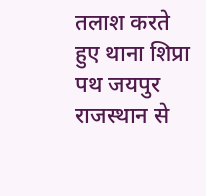तलाश करते हुए थाना शिप्रा पथ जयपुर राजस्थान से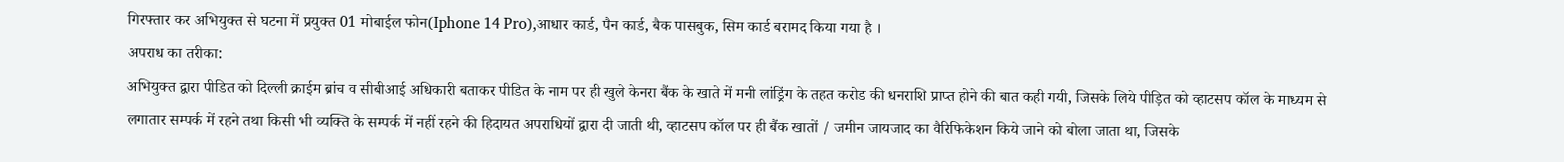गिरफ्तार कर अभियुक्त से घटना में प्रयुक्त 01 मोबाईल फोन(Iphone 14 Pro),आधार कार्ड, पैन कार्ड, बैक पासबुक, सिम कार्ड बरामद किया गया है ।
अपराध का तरीका:
अभियुक्त द्वारा पीडित को दिल्ली क्राईम ब्रांच व सीबीआई अधिकारी बताकर पीडित के नाम पर ही खुले केनरा बैंक के खाते में मनी लांड्रिंग के तहत करोड की धनराशि प्राप्त होने की बात कही गयी, जिसके लिये पीड़ित को व्हाटसप कॉल के माध्यम से लगातार सम्पर्क में रहने तथा किसी भी व्यक्ति के सम्पर्क में नहीं रहने की हिदायत अपराधियों द्वारा दी जाती थी, व्हाटसप कॉल पर ही बैंक खातों / जमीन जायजाद का वैरिफिकेशन किये जाने को बोला जाता था, जिसके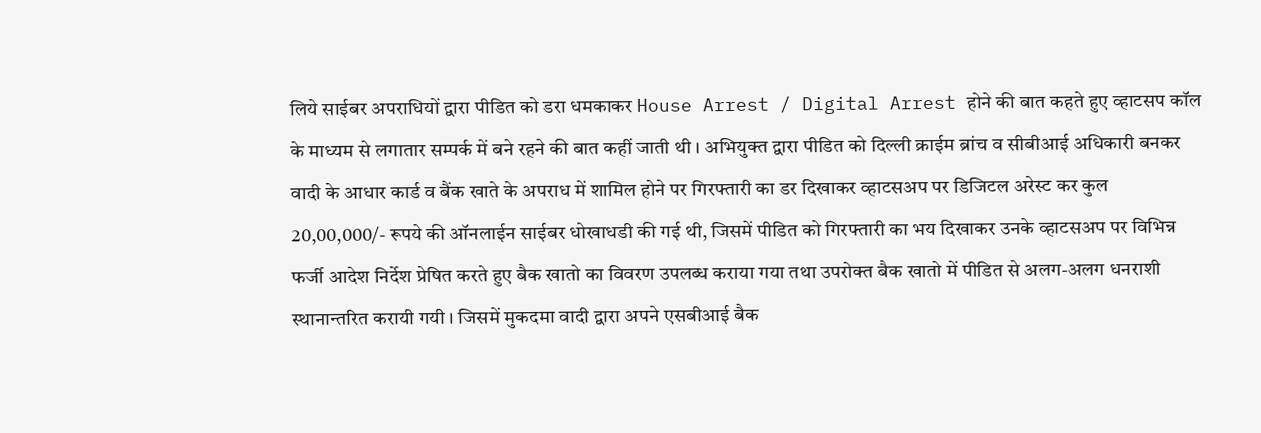लिये साईबर अपराधियों द्वारा पीडित को डरा धमकाकर House Arrest / Digital Arrest होने की बात कहते हुए व्हाटसप कॉल के माध्यम से लगातार सम्पर्क में बने रहने की बात कहीं जाती थी । अभियुक्त द्वारा पीडित को दिल्ली क्राईम ब्रांच व सीबीआई अधिकारी बनकर वादी के आधार कार्ड व बैंक खाते के अपराध में शामिल होने पर गिरफ्तारी का डर दिखाकर व्हाटसअप पर डिजिटल अरेस्ट कर कुल 20,00,000/- रूपये की ऑनलाईन साईबर धोखाधडी की गई थी, जिसमें पीडित को गिरफ्तारी का भय दिखाकर उनके व्हाटसअप पर विभिन्न फर्जी आदेश निर्देश प्रेषित करते हुए बैक खातो का विवरण उपलब्ध कराया गया तथा उपरोक्त बैक खातो में पीडित से अलग-अलग धनराशी स्थानान्तरित करायी गयी । जिसमें मुकदमा वादी द्वारा अपने एसबीआई बैक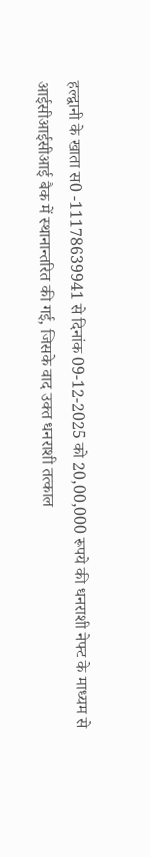हल्द्वानी के खाता स0 -11178639941 से दिनांक 09-12-2025 को 20,00,000 रूपये की धनराशी नेफ्ट के माध्यम से आईसीआईसीआई बैक में स्थानान्तरित की गई, जिसके वाद उक्त धनराशी तत्काल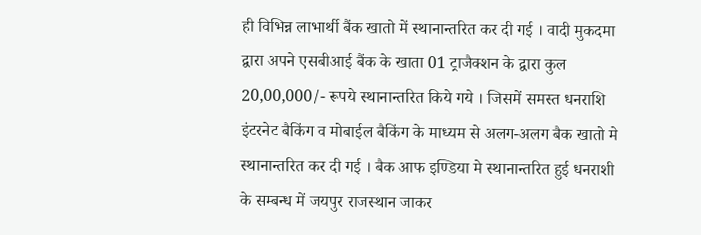ही विभिन्न लाभार्थी बैंक खातो में स्थानान्तरित कर दी गई । वादी मुकदमा द्वारा अपने एसबीआई बैंक के खाता 01 ट्राजैक्शन के द्वारा कुल 20,00,000/- रूपये स्थानान्तरित किये गये । जिसमें समस्त धनराशि इंटरनेट बैकिंग व मोबाईल बैकिंग के माध्यम से अलग-अलग बैक खातो मे स्थानान्तरित कर दी गई । बैक आफ इण्डिया मे स्थानान्तरित हुई धनराशी के सम्बन्ध में जयपुर राजस्थान जाकर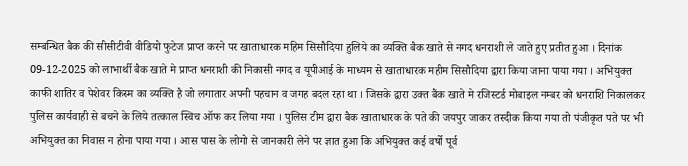सम्बन्धित बैक की सीसीटीवी वीडियो फुटेज प्राप्त करने पर खाताधारक महिम सिसौदिया हुलिये का व्यक्ति बैक खाते से नगद धनराशी ले जाते हुए प्रतीत हुआ । दिनांक 09-12-2025 को लाभार्थी बैक खाते मे प्राप्त धनराशी की निकासी नगद व यूपीआई के माध्यम से खाताधारक महीम सिसौदिया द्वारा किया जाना पाया गया । अभियुक्त काफी शातिर व पेशेवर किस्म का व्यक्ति है जो लगातार अपनी पहचान व जगह बदल रहा था । जिसके द्वारा उक्त बैंक खाते मे रजिस्टर्ड मोबाइल नम्बर को धनराशि निकालकर पुलिस कार्यवाही से बचने के लिये तत्काल स्विच ऑफ कर लिया गया । पुलिस टीम द्वारा बैक खाताधारक के पते की जयपुर जाकर तस्दीक किया गया तो पंजीकृत पते पर भी अभियुक्त का निवास न होना पाया गया । आस पास के लोगो से जानकारी लेने पर ज्ञात हुआ कि अभियुक्त कई वर्षो पूर्व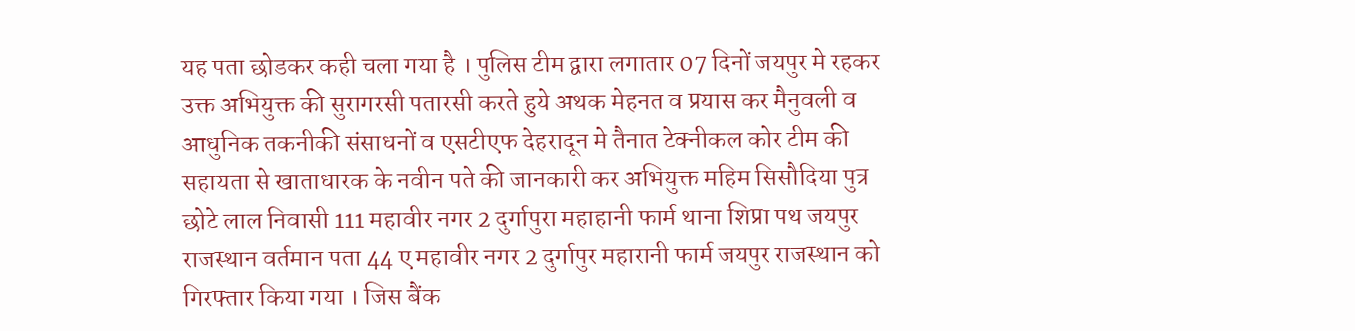यह पता छोडकर कही चला गया है । पुलिस टीम द्वारा लगातार 07 दिनों जयपुर मे रहकर उक्त अभियुक्त की सुरागरसी पतारसी करते हुये अथक मेहनत व प्रयास कर मैनुवली व आधुनिक तकनीकी संसाधनों व एसटीएफ देहरादून मे तैनात टेक्नीकल कोर टीम की सहायता से खाताधारक के नवीन पते की जानकारी कर अभियुक्त महिम सिसौदिया पुत्र छोटे लाल निवासी 111 महावीर नगर 2 दुर्गापुरा महाहानी फार्म थाना शिप्रा पथ जयपुर राजस्थान वर्तमान पता 44 ए महावीर नगर 2 दुर्गापुर महारानी फार्म जयपुर राजस्थान को गिरफ्तार किया गया । जिस बैंक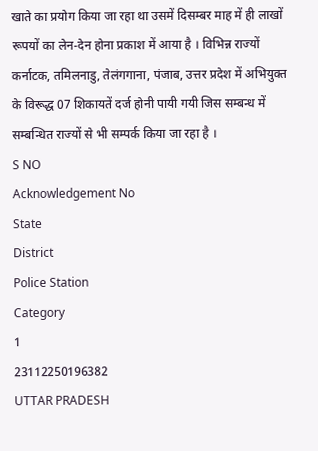खाते का प्रयोग किया जा रहा था उसमें दिसम्बर माह में ही लाखों रूपयों का लेन-देन होना प्रकाश में आया है । विभिन्न राज्यों कर्नाटक, तमिलनाडु, तेलंगगाना, पंजाब, उत्तर प्रदेश में अभियुक्त के विरूद्ध 07 शिकायतें दर्ज होनी पायी गयी जिस सम्बन्ध में सम्बन्धित राज्यों से भी सम्पर्क किया जा रहा है ।
S NO
Acknowledgement No
State
District
Police Station
Category
1
23112250196382
UTTAR PRADESH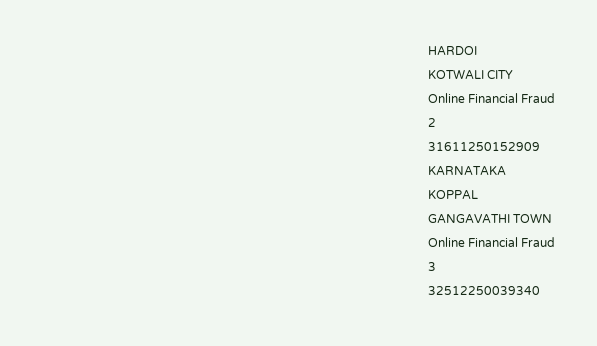HARDOI
KOTWALI CITY
Online Financial Fraud
2
31611250152909
KARNATAKA
KOPPAL
GANGAVATHI TOWN
Online Financial Fraud
3
32512250039340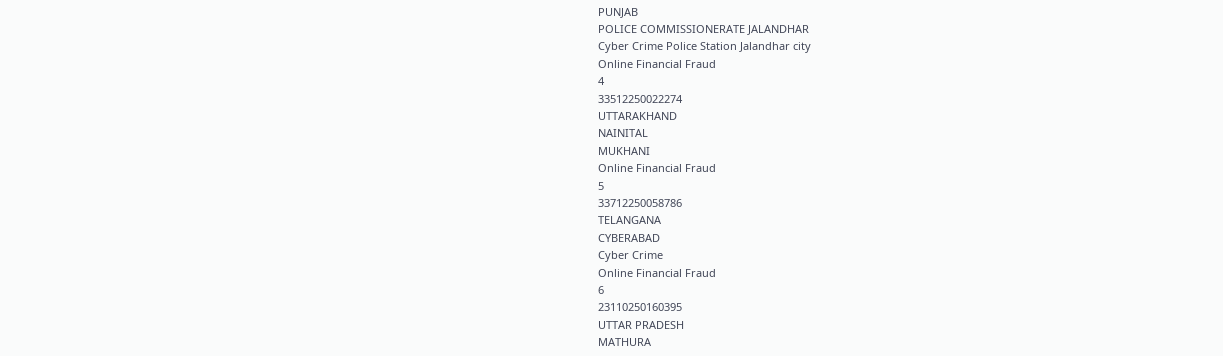PUNJAB
POLICE COMMISSIONERATE JALANDHAR
Cyber Crime Police Station Jalandhar city
Online Financial Fraud
4
33512250022274
UTTARAKHAND
NAINITAL
MUKHANI
Online Financial Fraud
5
33712250058786
TELANGANA
CYBERABAD
Cyber Crime
Online Financial Fraud
6
23110250160395
UTTAR PRADESH
MATHURA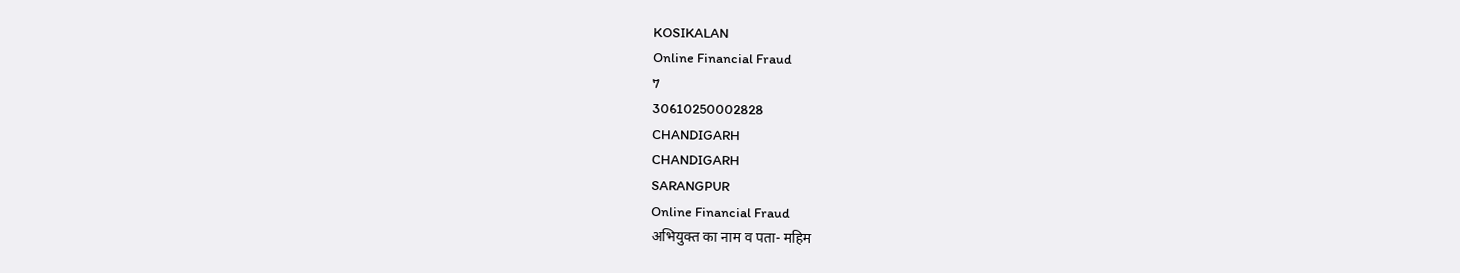KOSIKALAN
Online Financial Fraud
7
30610250002828
CHANDIGARH
CHANDIGARH
SARANGPUR
Online Financial Fraud
अभियुक्त का नाम व पता- महिम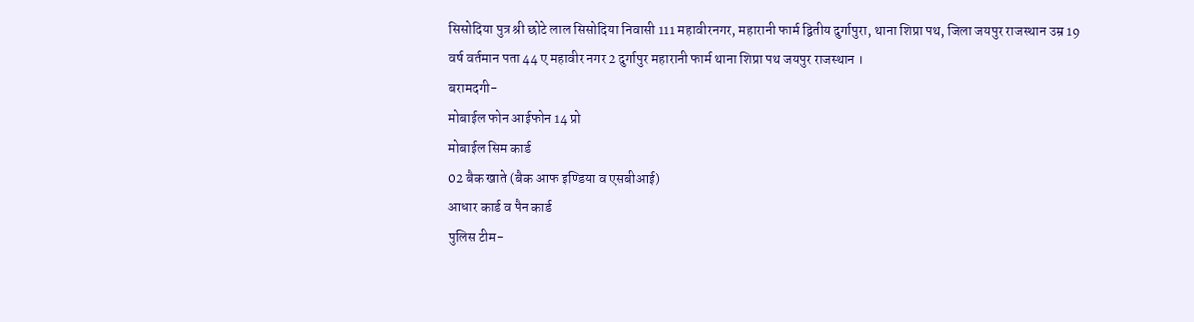सिसोदिया पुत्र श्री छोटे लाल सिसोदिया निवासी 111 महावीरनगर, महारानी फार्म द्वितीय दुर्गापुरा, थाना शिप्रा पथ, जिला जयपुर राजस्थान उम्र 19 वर्ष वर्तमान पता 44 ए महावीर नगर 2 दुर्गापुर महारानी फार्म थाना शिप्रा पथ जयपुर राजस्थान ।
बरामदगी-
मोबाईल फोन आईफोन 14 प्रो
मोबाईल सिम कार्ड
02 बैक खाते (बैक आफ इण्डिया व एसबीआई)
आधार कार्ड व पैन कार्ड
पुलिस टीम-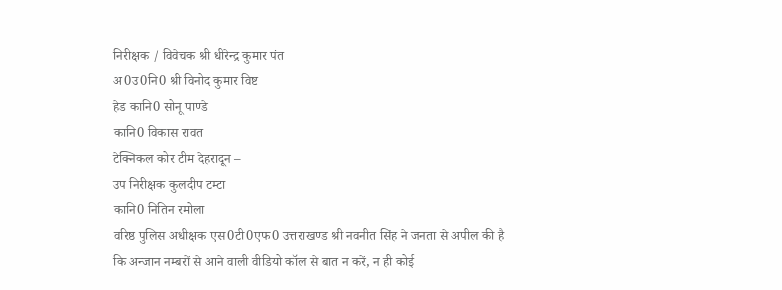निरीक्षक / विवेचक श्री धीरेन्द्र कुमार पंत
अ0उ0नि0 श्री विनोद कुमार विष्ट
हेड कानि0 सोनू पाण्डे
कानि0 विकास रावत
टेक्निकल कोर टीम देहरादून –
उप निरीक्षक कुलदीप टम्टा
कानि0 नितिन रमोला
वरिष्ठ पुलिस अधीक्षक एस0टी0एफ0 उत्तराखण्ड श्री नवनीत सिंह ने जनता से अपील की है कि अन्जान नम्बरों से आने वाली वीडियो कॉल से बात न करें, न ही कोई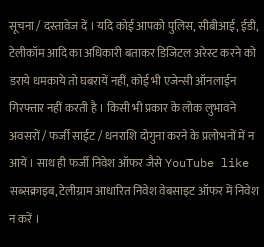सूचना / दस्तावेज दें । यदि कोई आपको पुलिस, सीबीआई, ईडी, टेलीकॉम आदि का अधिकारी बताकर डिजिटल अरेस्ट करने को डराये धमकाये तो घबरायें नहीं, कोई भी एजेन्सी ऑनलाईन गिरफ्तार नहीं करती है । किसी भी प्रकार के लोक लुभावने अवसरों / फर्जी साईट / धनराशि दोगुना करने के प्रलोभनों में न आयें । साथ ही फर्जी निवेश ऑफर जैसे YouTube like सब्सक्राइब, टेलीग्राम आधारित निवेश वेबसाइट ऑफर में निवेश न करें ।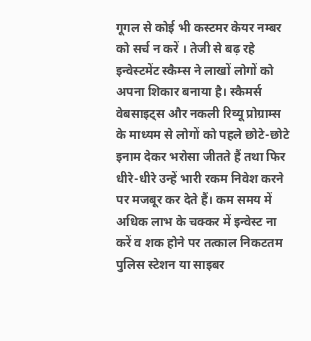गूगल से कोई भी कस्टमर केयर नम्बर को सर्च न करें । तेजी से बढ़ रहे इन्वेस्टमेंट स्कैम्स ने लाखों लोगों को अपना शिकार बनाया है। स्कैमर्स वेबसाइट्स और नकली रिव्यू प्रोग्राम्स के माध्यम से लोगों को पहले छोटे-छोटे इनाम देकर भरोसा जीतते हैं तथा फिर धीरे-धीरे उन्हें भारी रकम निवेश करने पर मजबूर कर देते हैं। कम समय में अधिक लाभ के चक्कर में इन्वेस्ट ना करें व शक होने पर तत्काल निकटतम पुलिस स्टेशन या साइबर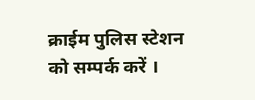क्राईम पुलिस स्टेशन को सम्पर्क करें ।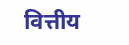वित्तीय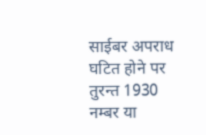साईबर अपराध घटित होने पर तुरन्त 1930 नम्बर या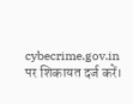cybecrime.gov.in पर शिकायत दर्ज करें।